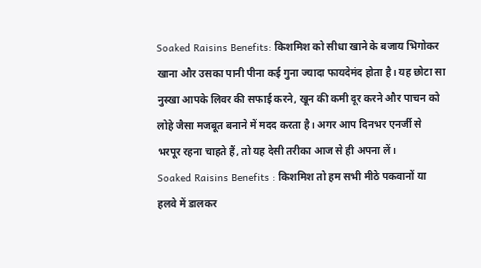Soaked Raisins Benefits: किशमिश को सीधा खाने के बजाय भिगोकर खाना और उसका पानी पीना कई गुना ज्यादा फायदेमंद होता है। यह छोटा सा नुस्खा आपके लिवर की सफाई करने, खून की कमी दूर करने और पाचन को लोहे जैसा मजबूत बनाने में मदद करता है। अगर आप दिनभर एनर्जी से भरपूर रहना चाहते हैं, तो यह देसी तरीका आज से ही अपना लें।
Soaked Raisins Benefits : किशमिश तो हम सभी मीठे पकवानों या हलवे में डालकर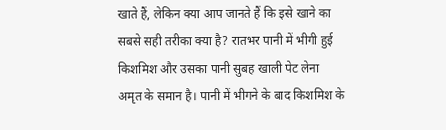खाते हैं, लेकिन क्या आप जानते हैं कि इसे खाने का सबसे सही तरीका क्या है? रातभर पानी में भीगी हुई किशमिश और उसका पानी सुबह खाली पेट लेना अमृत के समान है। पानी में भीगने के बाद किशमिश के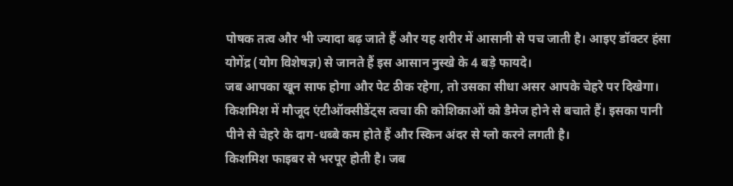पोषक तत्व और भी ज्यादा बढ़ जाते हैं और यह शरीर में आसानी से पच जाती है। आइए डॉक्टर हंसा योगेंद्र (योग विशेषज्ञ) से जानते हैं इस आसान नुस्खे के 4 बड़े फायदे।
जब आपका खून साफ होगा और पेट ठीक रहेगा, तो उसका सीधा असर आपके चेहरे पर दिखेगा। किशमिश में मौजूद एंटीऑक्सीडेंट्स त्वचा की कोशिकाओं को डैमेज होने से बचाते हैं। इसका पानी पीने से चेहरे के दाग-धब्बे कम होते हैं और स्किन अंदर से ग्लो करने लगती है।
किशमिश फाइबर से भरपूर होती है। जब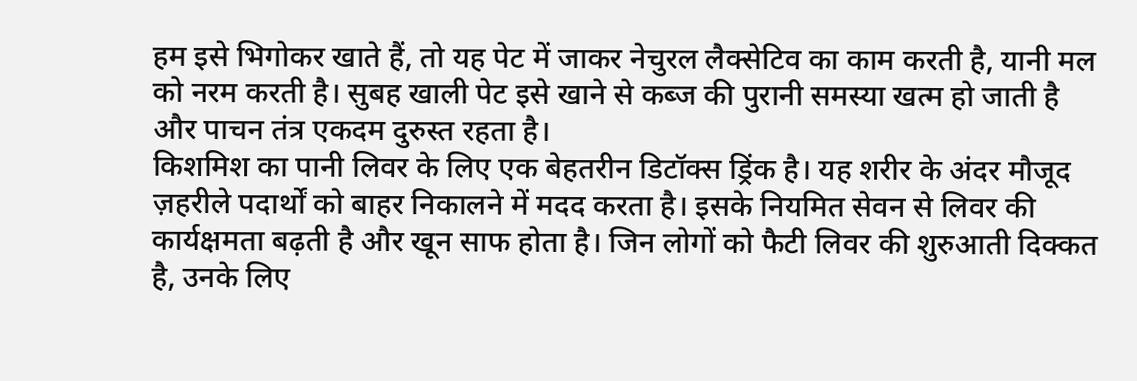हम इसे भिगोकर खाते हैं, तो यह पेट में जाकर नेचुरल लैक्सेटिव का काम करती है, यानी मल को नरम करती है। सुबह खाली पेट इसे खाने से कब्ज की पुरानी समस्या खत्म हो जाती है और पाचन तंत्र एकदम दुरुस्त रहता है।
किशमिश का पानी लिवर के लिए एक बेहतरीन डिटॉक्स ड्रिंक है। यह शरीर के अंदर मौजूद ज़हरीले पदार्थों को बाहर निकालने में मदद करता है। इसके नियमित सेवन से लिवर की कार्यक्षमता बढ़ती है और खून साफ होता है। जिन लोगों को फैटी लिवर की शुरुआती दिक्कत है, उनके लिए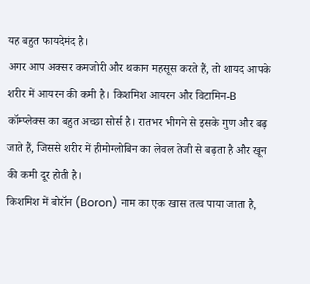यह बहुत फायदेमंद है।
अगर आप अक्सर कमजोरी और थकान महसूस करते हैं, तो शायद आपके शरीर में आयरन की कमी है। किशमिश आयरन और विटामिन-B कॉम्प्लेक्स का बहुत अच्छा सोर्स है। रातभर भीगने से इसके गुण और बढ़ जाते हैं, जिससे शरीर में हीमोग्लोबिन का लेवल तेजी से बढ़ता है और खून की कमी दूर होती है।
किशमिश में बोरॉन (Boron) नाम का एक खास तत्व पाया जाता है,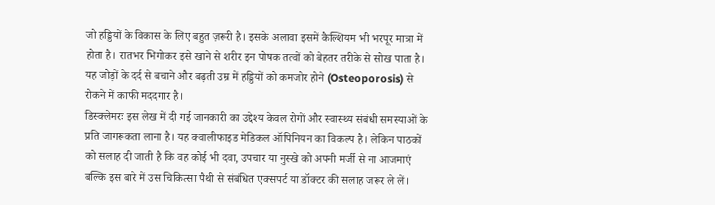जो हड्डियों के विकास के लिए बहुत ज़रूरी है। इसके अलावा इसमें कैल्शियम भी भरपूर मात्रा में होता है। रातभर भिगोकर इसे खाने से शरीर इन पोषक तत्वों को बेहतर तरीके से सोख पाता है। यह जोड़ों के दर्द से बचाने और बढ़ती उम्र में हड्डियों को कमजोर होने (Osteoporosis) से रोकने में काफी मददगार है।
डिस्क्लेमरः इस लेख में दी गई जानकारी का उद्देश्य केवल रोगों और स्वास्थ्य संबंधी समस्याओं के प्रति जागरूकता लाना है। यह क्वालीफाइड मेडिकल ऑपिनियन का विकल्प है। लेकिन पाठकों को सलाह दी जाती है कि वह कोई भी दवा, उपचार या नुस्खे को अपनी मर्जी से ना आजमाएं बल्कि इस बारे में उस चिकित्सा पैथी से संबंधित एक्सपर्ट या डॉक्टर की सलाह जरूर ले लें।